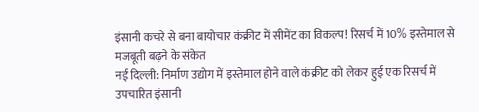इंसानी कचरे से बना बायोचार कंक्रीट में सीमेंट का विकल्प! रिसर्च में 10% इस्तेमाल से मजबूती बढ़ने के संकेत
नई दिल्ली: निर्माण उद्योग में इस्तेमाल होने वाले कंक्रीट को लेकर हुई एक रिसर्च में उपचारित इंसानी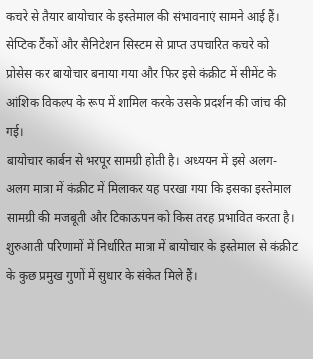कचरे से तैयार बायोचार के इस्तेमाल की संभावनाएं सामने आई हैं। सेप्टिक टैंकों और सैनिटेशन सिस्टम से प्राप्त उपचारित कचरे को प्रोसेस कर बायोचार बनाया गया और फिर इसे कंक्रीट में सीमेंट के आंशिक विकल्प के रूप में शामिल करके उसके प्रदर्शन की जांच की गई।
बायोचार कार्बन से भरपूर सामग्री होती है। अध्ययन में इसे अलग-अलग मात्रा में कंक्रीट में मिलाकर यह परखा गया कि इसका इस्तेमाल सामग्री की मजबूती और टिकाऊपन को किस तरह प्रभावित करता है। शुरुआती परिणामों में निर्धारित मात्रा में बायोचार के इस्तेमाल से कंक्रीट के कुछ प्रमुख गुणों में सुधार के संकेत मिले हैं।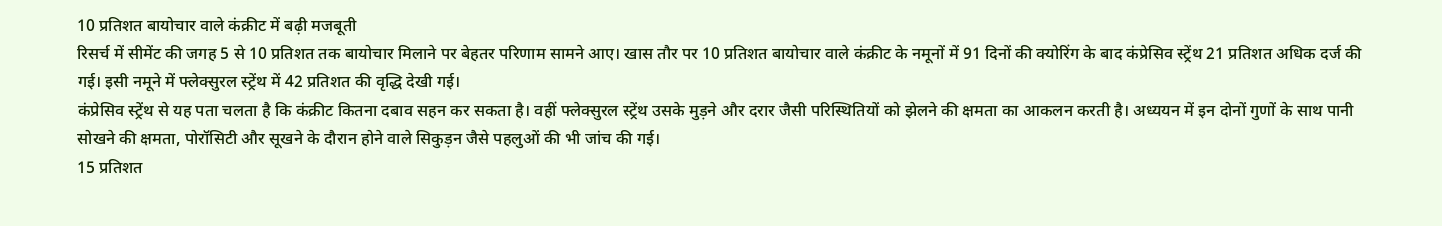10 प्रतिशत बायोचार वाले कंक्रीट में बढ़ी मजबूती
रिसर्च में सीमेंट की जगह 5 से 10 प्रतिशत तक बायोचार मिलाने पर बेहतर परिणाम सामने आए। खास तौर पर 10 प्रतिशत बायोचार वाले कंक्रीट के नमूनों में 91 दिनों की क्योरिंग के बाद कंप्रेसिव स्ट्रेंथ 21 प्रतिशत अधिक दर्ज की गई। इसी नमूने में फ्लेक्सुरल स्ट्रेंथ में 42 प्रतिशत की वृद्धि देखी गई।
कंप्रेसिव स्ट्रेंथ से यह पता चलता है कि कंक्रीट कितना दबाव सहन कर सकता है। वहीं फ्लेक्सुरल स्ट्रेंथ उसके मुड़ने और दरार जैसी परिस्थितियों को झेलने की क्षमता का आकलन करती है। अध्ययन में इन दोनों गुणों के साथ पानी सोखने की क्षमता, पोरॉसिटी और सूखने के दौरान होने वाले सिकुड़न जैसे पहलुओं की भी जांच की गई।
15 प्रतिशत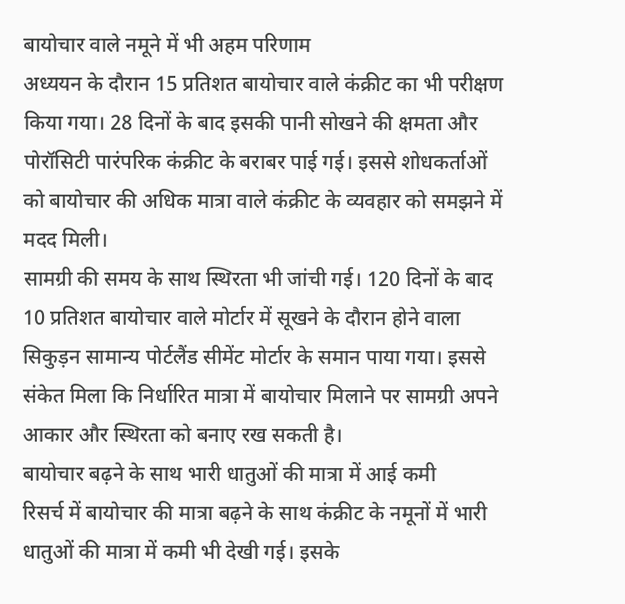बायोचार वाले नमूने में भी अहम परिणाम
अध्ययन के दौरान 15 प्रतिशत बायोचार वाले कंक्रीट का भी परीक्षण किया गया। 28 दिनों के बाद इसकी पानी सोखने की क्षमता और पोरॉसिटी पारंपरिक कंक्रीट के बराबर पाई गई। इससे शोधकर्ताओं को बायोचार की अधिक मात्रा वाले कंक्रीट के व्यवहार को समझने में मदद मिली।
सामग्री की समय के साथ स्थिरता भी जांची गई। 120 दिनों के बाद 10 प्रतिशत बायोचार वाले मोर्टार में सूखने के दौरान होने वाला सिकुड़न सामान्य पोर्टलैंड सीमेंट मोर्टार के समान पाया गया। इससे संकेत मिला कि निर्धारित मात्रा में बायोचार मिलाने पर सामग्री अपने आकार और स्थिरता को बनाए रख सकती है।
बायोचार बढ़ने के साथ भारी धातुओं की मात्रा में आई कमी
रिसर्च में बायोचार की मात्रा बढ़ने के साथ कंक्रीट के नमूनों में भारी धातुओं की मात्रा में कमी भी देखी गई। इसके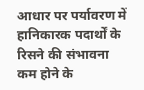आधार पर पर्यावरण में हानिकारक पदार्थों के रिसने की संभावना कम होने के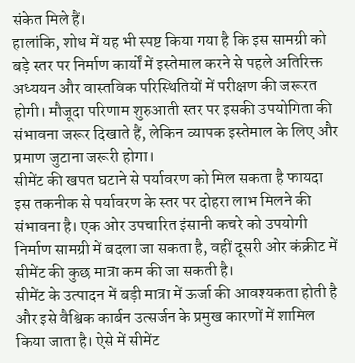संकेत मिले हैं।
हालांकि, शोध में यह भी स्पष्ट किया गया है कि इस सामग्री को बड़े स्तर पर निर्माण कार्यों में इस्तेमाल करने से पहले अतिरिक्त अध्ययन और वास्तविक परिस्थितियों में परीक्षण की जरूरत होगी। मौजूदा परिणाम शुरुआती स्तर पर इसकी उपयोगिता की संभावना जरूर दिखाते हैं, लेकिन व्यापक इस्तेमाल के लिए और प्रमाण जुटाना जरूरी होगा।
सीमेंट की खपत घटाने से पर्यावरण को मिल सकता है फायदा
इस तकनीक से पर्यावरण के स्तर पर दोहरा लाभ मिलने की संभावना है। एक ओर उपचारित इंसानी कचरे को उपयोगी निर्माण सामग्री में बदला जा सकता है, वहीं दूसरी ओर कंक्रीट में सीमेंट की कुछ मात्रा कम की जा सकती है।
सीमेंट के उत्पादन में बड़ी मात्रा में ऊर्जा की आवश्यकता होती है और इसे वैश्विक कार्बन उत्सर्जन के प्रमुख कारणों में शामिल किया जाता है। ऐसे में सीमेंट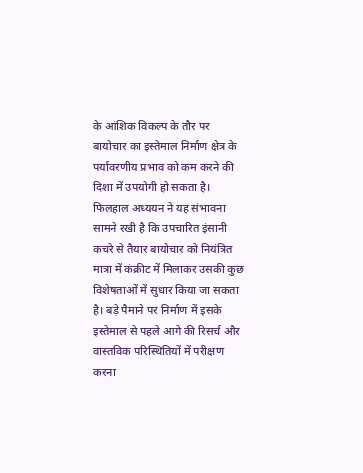के आंशिक विकल्प के तौर पर बायोचार का इस्तेमाल निर्माण क्षेत्र के पर्यावरणीय प्रभाव को कम करने की दिशा में उपयोगी हो सकता है।
फिलहाल अध्ययन ने यह संभावना सामने रखी है कि उपचारित इंसानी कचरे से तैयार बायोचार को नियंत्रित मात्रा में कंक्रीट में मिलाकर उसकी कुछ विशेषताओं में सुधार किया जा सकता है। बड़े पैमाने पर निर्माण में इसके इस्तेमाल से पहले आगे की रिसर्च और वास्तविक परिस्थितियों में परीक्षण करना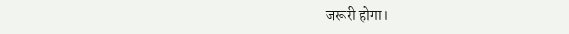जरूरी होगा।